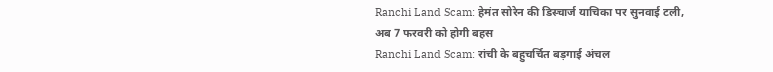Ranchi Land Scam: हेमंत सोरेन की डिस्चार्ज याचिका पर सुनवाई टली, अब 7 फरवरी को होगी बहस
Ranchi Land Scam: रांची के बहुचर्चित बड़गाई अंचल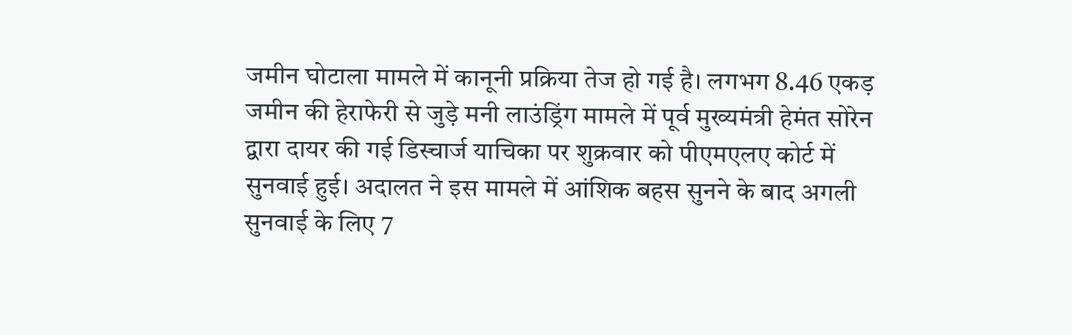जमीन घोटाला मामले में कानूनी प्रक्रिया तेज हो गई है। लगभग 8.46 एकड़ जमीन की हेराफेरी से जुड़े मनी लाउंड्रिंग मामले में पूर्व मुख्यमंत्री हेमंत सोरेन द्वारा दायर की गई डिस्चार्ज याचिका पर शुक्रवार को पीएमएलए कोर्ट में सुनवाई हुई। अदालत ने इस मामले में आंशिक बहस सुनने के बाद अगली सुनवाई के लिए 7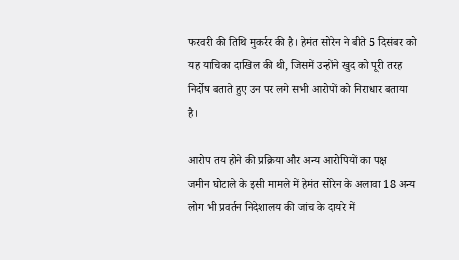फरवरी की तिथि मुकर्रर की है। हेमंत सोरेन ने बीते 5 दिसंबर को यह याचिका दाखिल की थी, जिसमें उन्होंने खुद को पूरी तरह निर्दोष बताते हुए उन पर लगे सभी आरोपों को निराधार बताया है।

आरोप तय होने की प्रक्रिया और अन्य आरोपियों का पक्ष
जमीन घोटाले के इसी मामले में हेमंत सोरेन के अलावा 18 अन्य लोग भी प्रवर्तन निदेशालय की जांच के दायरे में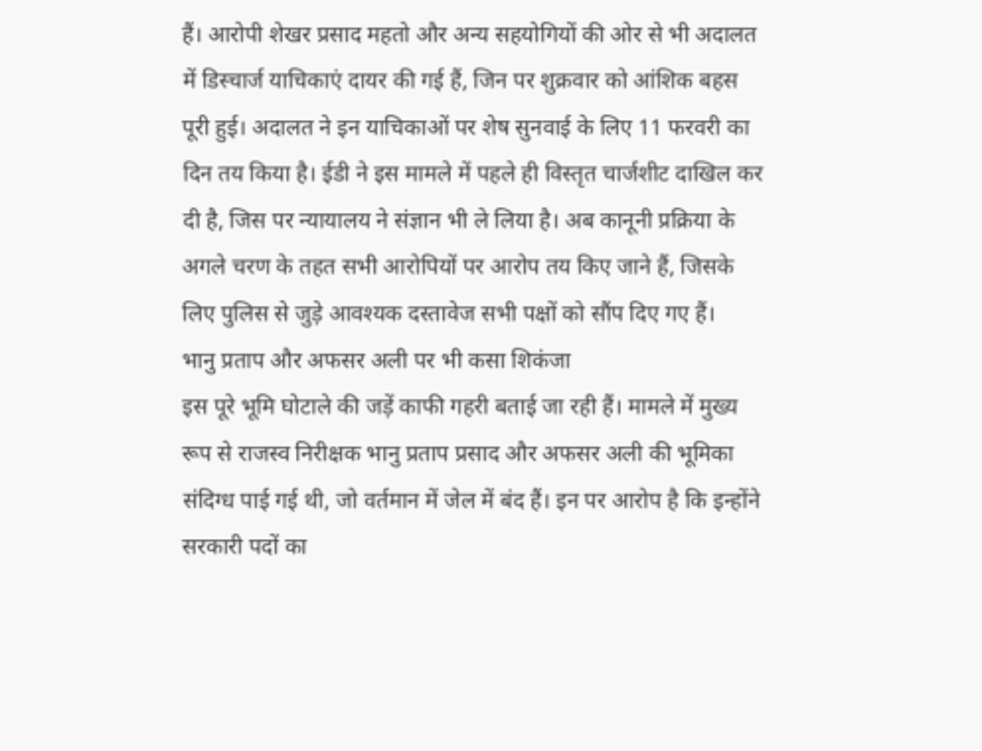हैं। आरोपी शेखर प्रसाद महतो और अन्य सहयोगियों की ओर से भी अदालत में डिस्चार्ज याचिकाएं दायर की गई हैं, जिन पर शुक्रवार को आंशिक बहस पूरी हुई। अदालत ने इन याचिकाओं पर शेष सुनवाई के लिए 11 फरवरी का दिन तय किया है। ईडी ने इस मामले में पहले ही विस्तृत चार्जशीट दाखिल कर दी है, जिस पर न्यायालय ने संज्ञान भी ले लिया है। अब कानूनी प्रक्रिया के अगले चरण के तहत सभी आरोपियों पर आरोप तय किए जाने हैं, जिसके लिए पुलिस से जुड़े आवश्यक दस्तावेज सभी पक्षों को सौंप दिए गए हैं।
भानु प्रताप और अफसर अली पर भी कसा शिकंजा
इस पूरे भूमि घोटाले की जड़ें काफी गहरी बताई जा रही हैं। मामले में मुख्य रूप से राजस्व निरीक्षक भानु प्रताप प्रसाद और अफसर अली की भूमिका संदिग्ध पाई गई थी, जो वर्तमान में जेल में बंद हैं। इन पर आरोप है कि इन्होंने सरकारी पदों का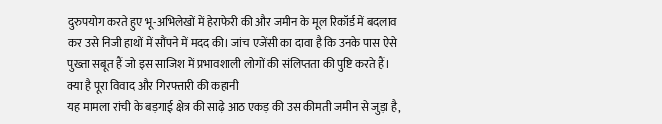दुरुपयोग करते हुए भू-अभिलेखों में हेराफेरी की और जमीन के मूल रिकॉर्ड में बदलाव कर उसे निजी हाथों में सौंपने में मदद की। जांच एजेंसी का दावा है कि उनके पास ऐसे पुख्ता सबूत हैं जो इस साजिश में प्रभावशाली लोगों की संलिप्तता की पुष्टि करते हैं।
क्या है पूरा विवाद और गिरफ्तारी की कहानी
यह मामला रांची के बड़गाई क्षेत्र की साढ़े आठ एकड़ की उस कीमती जमीन से जुड़ा है,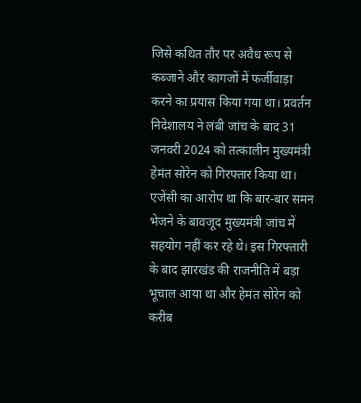जिसे कथित तौर पर अवैध रूप से कब्जाने और कागजों में फर्जीवाड़ा करने का प्रयास किया गया था। प्रवर्तन निदेशालय ने लंबी जांच के बाद 31 जनवरी 2024 को तत्कालीन मुख्यमंत्री हेमंत सोरेन को गिरफ्तार किया था। एजेंसी का आरोप था कि बार-बार समन भेजने के बावजूद मुख्यमंत्री जांच में सहयोग नहीं कर रहे थे। इस गिरफ्तारी के बाद झारखंड की राजनीति में बड़ा भूचाल आया था और हेमंत सोरेन को करीब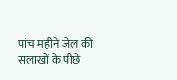पांच महीने जेल की सलाखों के पीछे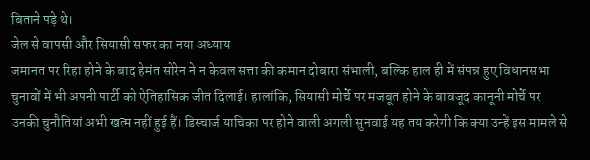बिताने पड़े थे।
जेल से वापसी और सियासी सफर का नया अध्याय
जमानत पर रिहा होने के बाद हेमंत सोरेन ने न केवल सत्ता की कमान दोबारा संभाली, बल्कि हाल ही में संपन्न हुए विधानसभा चुनावों में भी अपनी पार्टी को ऐतिहासिक जीत दिलाई। हालांकि, सियासी मोर्चे पर मजबूत होने के बावजूद कानूनी मोर्चे पर उनकी चुनौतियां अभी खत्म नहीं हुई हैं। डिस्चार्ज याचिका पर होने वाली अगली सुनवाई यह तय करेगी कि क्या उन्हें इस मामले से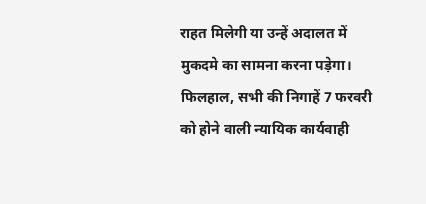राहत मिलेगी या उन्हें अदालत में मुकदमे का सामना करना पड़ेगा। फिलहाल, सभी की निगाहें 7 फरवरी को होने वाली न्यायिक कार्यवाही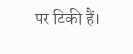पर टिकी हैं।